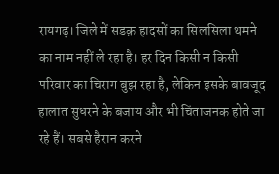रायगढ़। जिले में सडक़ हादसों का सिलसिला थमने का नाम नहीं ले रहा है। हर दिन किसी न किसी परिवार का चिराग बुझ रहा है, लेकिन इसके बावजूद हालात सुधरने के बजाय और भी चिंताजनक होते जा रहे हैं। सबसे हैरान करने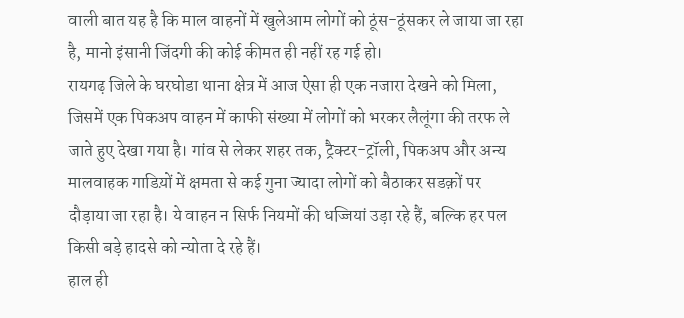वाली बात यह है कि माल वाहनों में खुलेआम लोगों को ठूंस-ठूंसकर ले जाया जा रहा है, मानो इंसानी जिंदगी की कोई कीमत ही नहीं रह गई हो।
रायगढ़ जिले के घरघोडा थाना क्षेत्र में आज ऐसा ही एक नजारा देखने को मिला, जिसमें एक पिकअप वाहन में काफी संख्या में लोगों को भरकर लैलूंगा की तरफ ले जाते हुए देखा गया है। गांव से लेकर शहर तक, ट्रैक्टर-ट्रॉली, पिकअप और अन्य मालवाहक गाडिय़ों में क्षमता से कई गुना ज्यादा लोगों को बैठाकर सडक़ों पर दौड़ाया जा रहा है। ये वाहन न सिर्फ नियमों की धज्जियां उड़ा रहे हैं, बल्कि हर पल किसी बड़े हादसे को न्योता दे रहे हैं।
हाल ही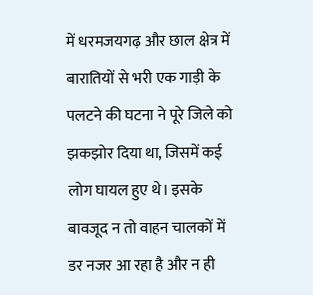में धरमजयगढ़ और छाल क्षेत्र में बारातियों से भरी एक गाड़ी के पलटने की घटना ने पूरे जिले को झकझोर दिया था, जिसमें कई लोग घायल हुए थे। इसके बावजूद न तो वाहन चालकों में डर नजर आ रहा है और न ही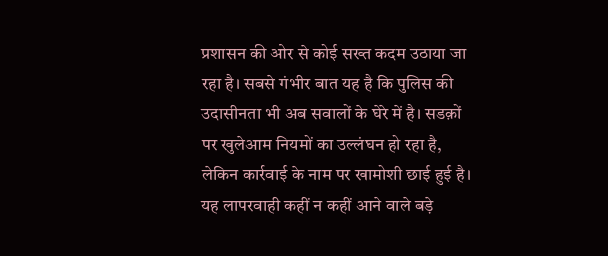प्रशासन की ओर से कोई सख्त कदम उठाया जा रहा है। सबसे गंभीर बात यह है कि पुलिस की उदासीनता भी अब सवालों के घेरे में है। सडक़ों पर खुलेआम नियमों का उल्लंघन हो रहा है, लेकिन कार्रवाई के नाम पर खामोशी छाई हुई है। यह लापरवाही कहीं न कहीं आने वाले बड़े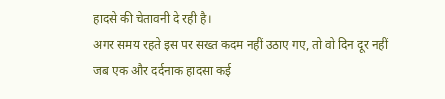हादसे की चेतावनी दे रही है।
अगर समय रहते इस पर सख्त कदम नहीं उठाए गए, तो वो दिन दूर नहीं जब एक और दर्दनाक हादसा कई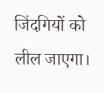जिंदगियों को लील जाएगा।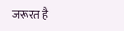जरूरत है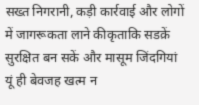सख्त निगरानी, कड़ी कार्रवाई और लोगों में जागरूकता लाने कीकृताकि सडक़ें सुरक्षित बन सकें और मासूम जिंदगियां यूं ही बेवजह खत्म न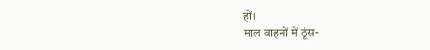हों।
माल वाहनों में ठूंस-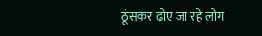ठूंसकर ढोए जा रहे लोग